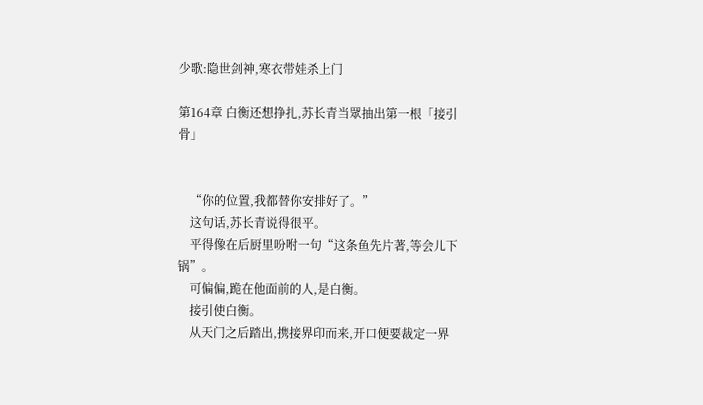少歌:隐世剑神,寒衣带娃杀上门

第164章 白衡还想挣扎,苏长青当眾抽出第一根「接引骨」


    “你的位置,我都替你安排好了。”
    这句话,苏长青说得很平。
    平得像在后厨里吩咐一句“这条鱼先片著,等会儿下锅”。
    可偏偏,跪在他面前的人,是白衡。
    接引使白衡。
    从天门之后踏出,携接界印而来,开口便要裁定一界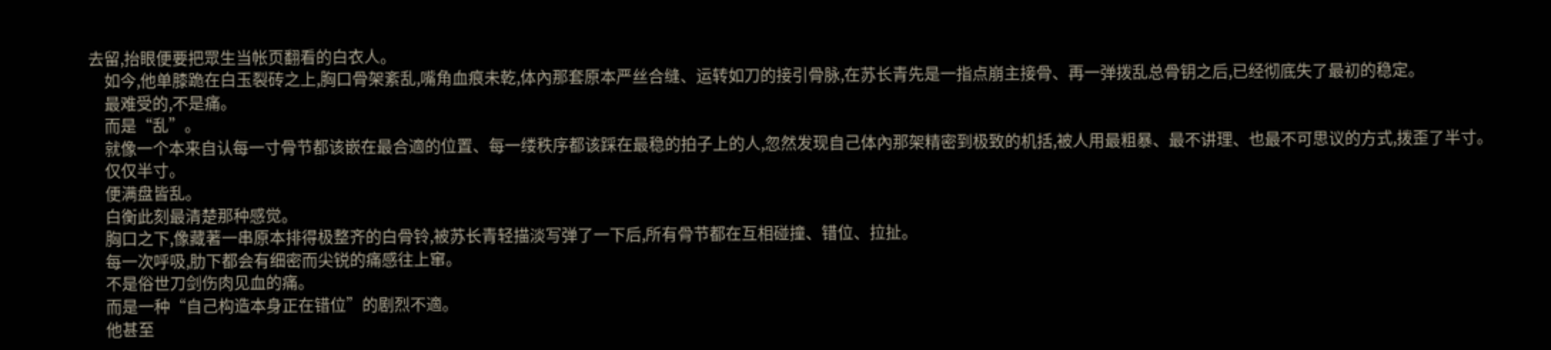去留,抬眼便要把眾生当帐页翻看的白衣人。
    如今,他单膝跪在白玉裂砖之上,胸口骨架紊乱,嘴角血痕未乾,体內那套原本严丝合缝、运转如刀的接引骨脉,在苏长青先是一指点崩主接骨、再一弹拨乱总骨钥之后,已经彻底失了最初的稳定。
    最难受的,不是痛。
    而是“乱”。
    就像一个本来自认每一寸骨节都该嵌在最合適的位置、每一缕秩序都该踩在最稳的拍子上的人,忽然发现自己体內那架精密到极致的机括,被人用最粗暴、最不讲理、也最不可思议的方式,拨歪了半寸。
    仅仅半寸。
    便满盘皆乱。
    白衡此刻最清楚那种感觉。
    胸口之下,像藏著一串原本排得极整齐的白骨铃,被苏长青轻描淡写弹了一下后,所有骨节都在互相碰撞、错位、拉扯。
    每一次呼吸,肋下都会有细密而尖锐的痛感往上窜。
    不是俗世刀剑伤肉见血的痛。
    而是一种“自己构造本身正在错位”的剧烈不適。
    他甚至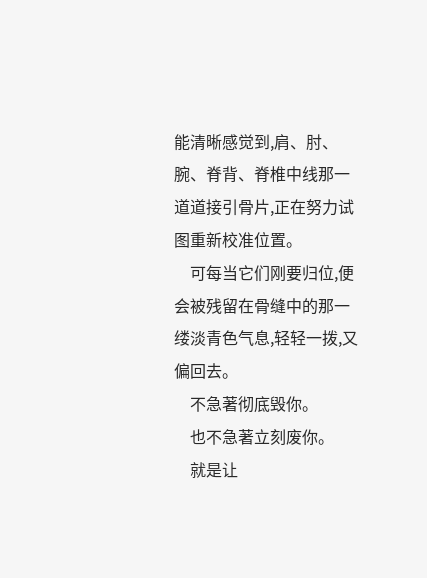能清晰感觉到,肩、肘、腕、脊背、脊椎中线那一道道接引骨片,正在努力试图重新校准位置。
    可每当它们刚要归位,便会被残留在骨缝中的那一缕淡青色气息,轻轻一拨,又偏回去。
    不急著彻底毁你。
    也不急著立刻废你。
    就是让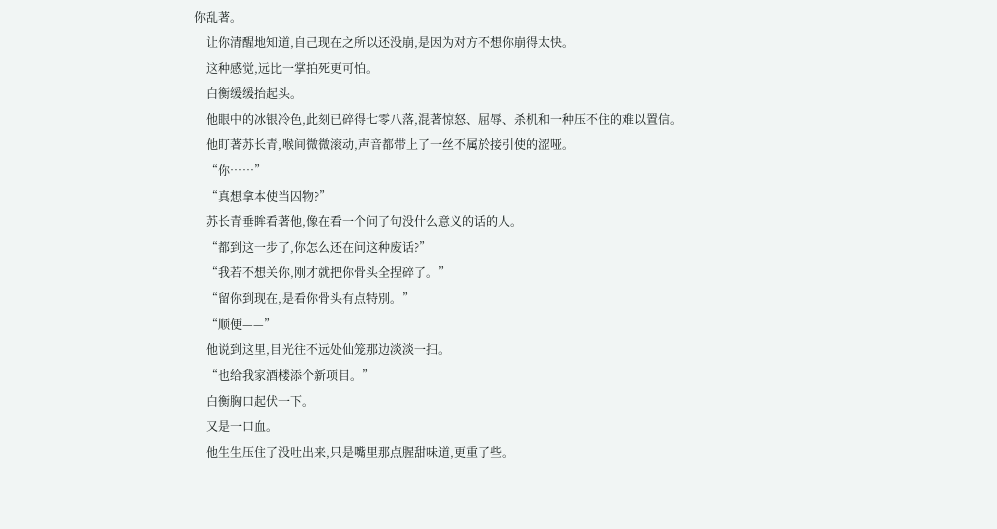你乱著。
    让你清醒地知道,自己现在之所以还没崩,是因为对方不想你崩得太快。
    这种感觉,远比一掌拍死更可怕。
    白衡缓缓抬起头。
    他眼中的冰银冷色,此刻已碎得七零八落,混著惊怒、屈辱、杀机和一种压不住的难以置信。
    他盯著苏长青,喉间微微滚动,声音都带上了一丝不属於接引使的涩哑。
    “你……”
    “真想拿本使当囚物?”
    苏长青垂眸看著他,像在看一个问了句没什么意义的话的人。
    “都到这一步了,你怎么还在问这种废话?”
    “我若不想关你,刚才就把你骨头全捏碎了。”
    “留你到现在,是看你骨头有点特別。”
    “顺便——”
    他说到这里,目光往不远处仙笼那边淡淡一扫。
    “也给我家酒楼添个新项目。”
    白衡胸口起伏一下。
    又是一口血。
    他生生压住了没吐出来,只是嘴里那点腥甜味道,更重了些。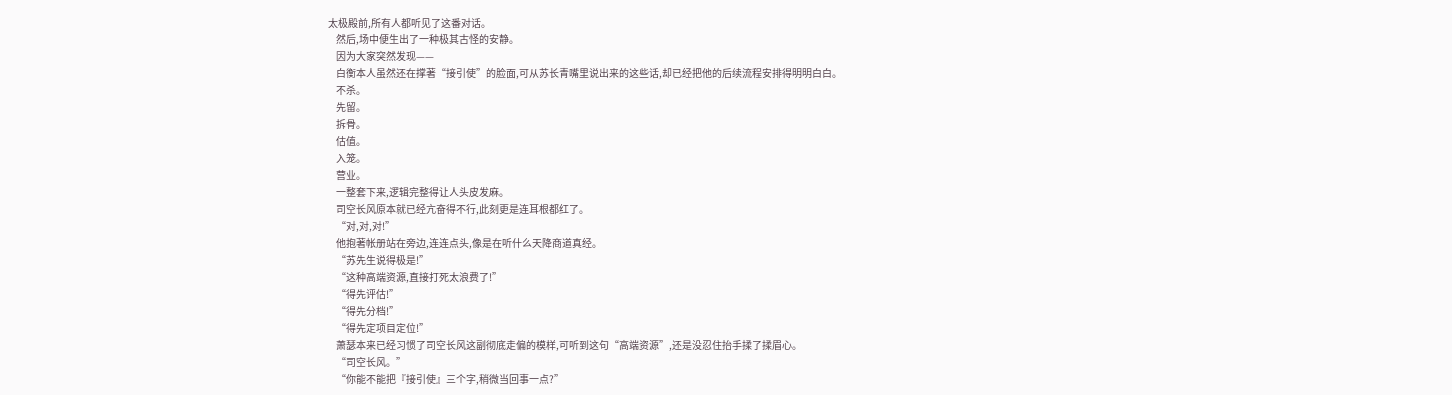太极殿前,所有人都听见了这番对话。
    然后,场中便生出了一种极其古怪的安静。
    因为大家突然发现——
    白衡本人虽然还在撑著“接引使”的脸面,可从苏长青嘴里说出来的这些话,却已经把他的后续流程安排得明明白白。
    不杀。
    先留。
    拆骨。
    估值。
    入笼。
    营业。
    一整套下来,逻辑完整得让人头皮发麻。
    司空长风原本就已经亢奋得不行,此刻更是连耳根都红了。
    “对,对,对!”
    他抱著帐册站在旁边,连连点头,像是在听什么天降商道真经。
    “苏先生说得极是!”
    “这种高端资源,直接打死太浪费了!”
    “得先评估!”
    “得先分档!”
    “得先定项目定位!”
    萧瑟本来已经习惯了司空长风这副彻底走偏的模样,可听到这句“高端资源”,还是没忍住抬手揉了揉眉心。
    “司空长风。”
    “你能不能把『接引使』三个字,稍微当回事一点?”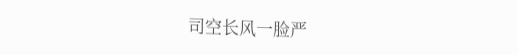司空长风一脸严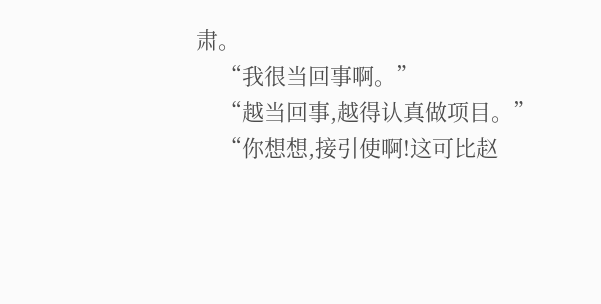肃。
    “我很当回事啊。”
    “越当回事,越得认真做项目。”
    “你想想,接引使啊!这可比赵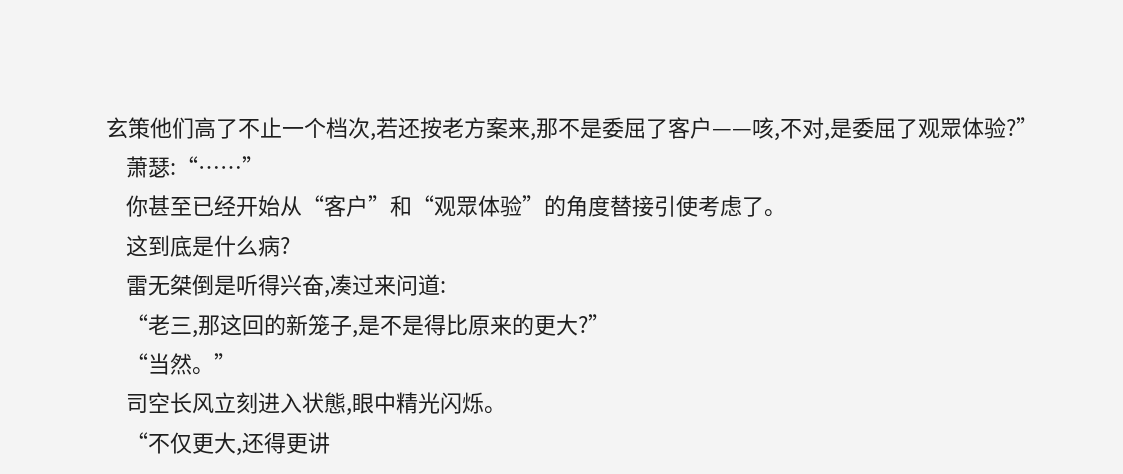玄策他们高了不止一个档次,若还按老方案来,那不是委屈了客户——咳,不对,是委屈了观眾体验?”
    萧瑟:“……”
    你甚至已经开始从“客户”和“观眾体验”的角度替接引使考虑了。
    这到底是什么病?
    雷无桀倒是听得兴奋,凑过来问道:
    “老三,那这回的新笼子,是不是得比原来的更大?”
    “当然。”
    司空长风立刻进入状態,眼中精光闪烁。
    “不仅更大,还得更讲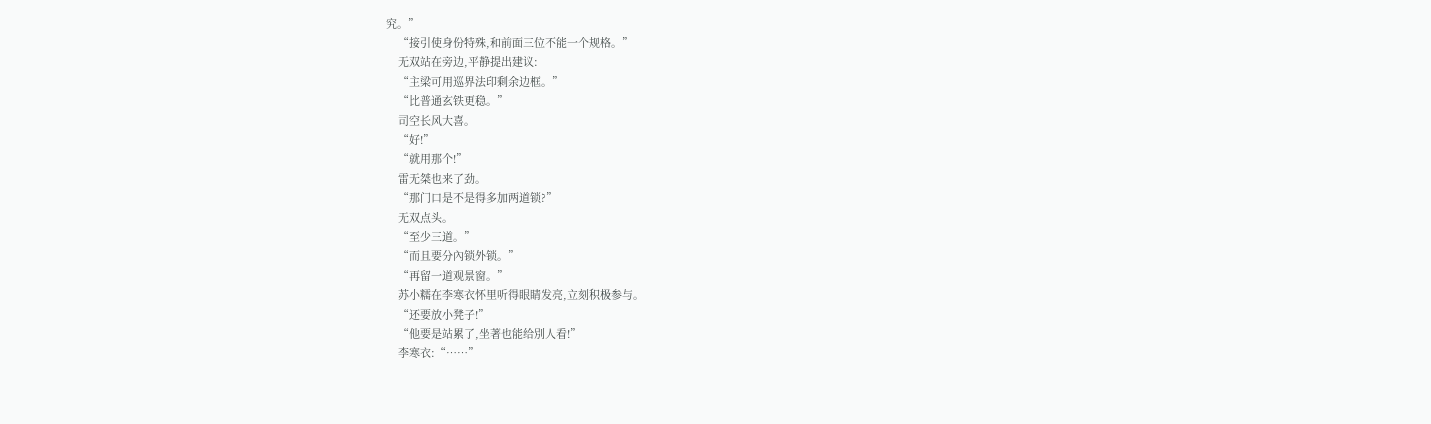究。”
    “接引使身份特殊,和前面三位不能一个规格。”
    无双站在旁边,平静提出建议:
    “主梁可用巡界法印剩余边框。”
    “比普通玄铁更稳。”
    司空长风大喜。
    “好!”
    “就用那个!”
    雷无桀也来了劲。
    “那门口是不是得多加两道锁?”
    无双点头。
    “至少三道。”
    “而且要分內锁外锁。”
    “再留一道观景窗。”
    苏小糯在李寒衣怀里听得眼睛发亮,立刻积极参与。
    “还要放小凳子!”
    “他要是站累了,坐著也能给別人看!”
    李寒衣:“……”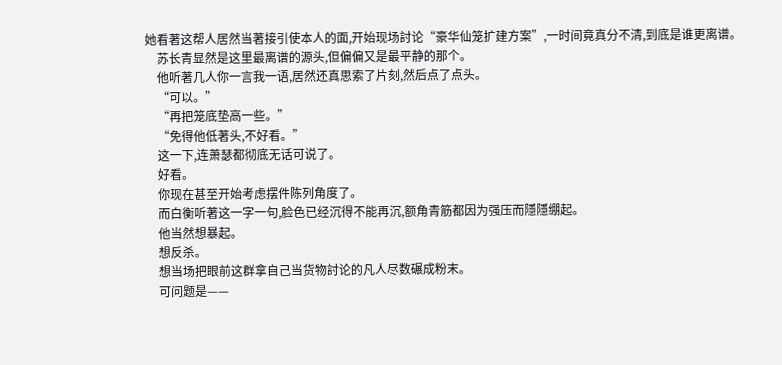她看著这帮人居然当著接引使本人的面,开始现场討论“豪华仙笼扩建方案”,一时间竟真分不清,到底是谁更离谱。
    苏长青显然是这里最离谱的源头,但偏偏又是最平静的那个。
    他听著几人你一言我一语,居然还真思索了片刻,然后点了点头。
    “可以。”
    “再把笼底垫高一些。”
    “免得他低著头,不好看。”
    这一下,连萧瑟都彻底无话可说了。
    好看。
    你现在甚至开始考虑摆件陈列角度了。
    而白衡听著这一字一句,脸色已经沉得不能再沉,额角青筋都因为强压而隱隱绷起。
    他当然想暴起。
    想反杀。
    想当场把眼前这群拿自己当货物討论的凡人尽数碾成粉末。
    可问题是——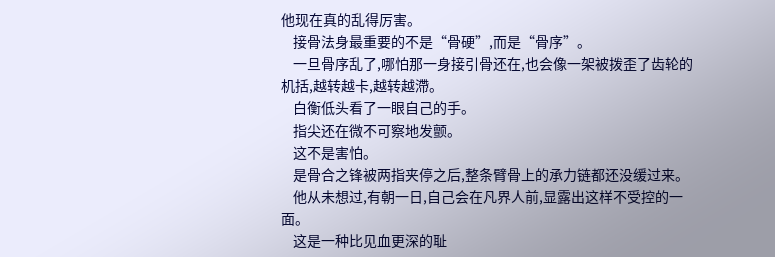他现在真的乱得厉害。
    接骨法身最重要的不是“骨硬”,而是“骨序”。
    一旦骨序乱了,哪怕那一身接引骨还在,也会像一架被拨歪了齿轮的机括,越转越卡,越转越滯。
    白衡低头看了一眼自己的手。
    指尖还在微不可察地发颤。
    这不是害怕。
    是骨合之锋被两指夹停之后,整条臂骨上的承力链都还没缓过来。
    他从未想过,有朝一日,自己会在凡界人前,显露出这样不受控的一面。
    这是一种比见血更深的耻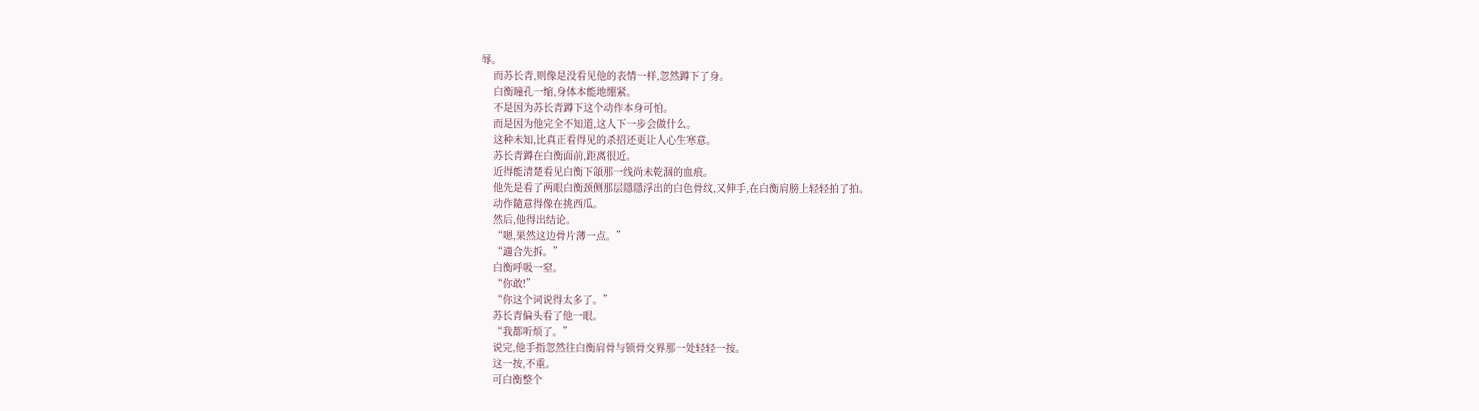辱。
    而苏长青,则像是没看见他的表情一样,忽然蹲下了身。
    白衡瞳孔一缩,身体本能地绷紧。
    不是因为苏长青蹲下这个动作本身可怕。
    而是因为他完全不知道,这人下一步会做什么。
    这种未知,比真正看得见的杀招还更让人心生寒意。
    苏长青蹲在白衡面前,距离很近。
    近得能清楚看见白衡下頜那一线尚未乾涸的血痕。
    他先是看了两眼白衡颈侧那层隱隱浮出的白色骨纹,又伸手,在白衡肩膀上轻轻拍了拍。
    动作隨意得像在挑西瓜。
    然后,他得出结论。
    “嗯,果然这边骨片薄一点。”
    “適合先拆。”
    白衡呼吸一窒。
    “你敢!”
    “你这个词说得太多了。”
    苏长青偏头看了他一眼。
    “我都听烦了。”
    说完,他手指忽然往白衡肩骨与锁骨交界那一处轻轻一按。
    这一按,不重。
    可白衡整个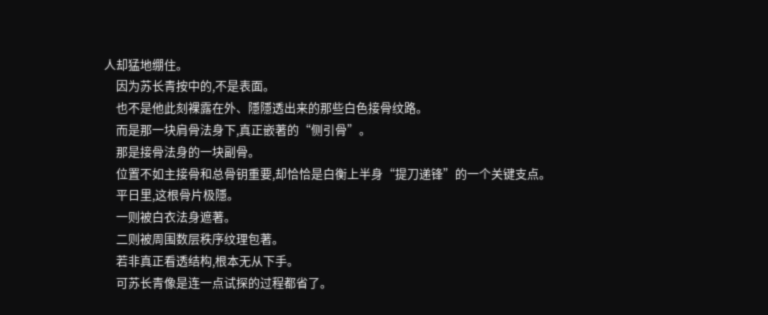人却猛地绷住。
    因为苏长青按中的,不是表面。
    也不是他此刻裸露在外、隱隱透出来的那些白色接骨纹路。
    而是那一块肩骨法身下,真正嵌著的“侧引骨”。
    那是接骨法身的一块副骨。
    位置不如主接骨和总骨钥重要,却恰恰是白衡上半身“提刀递锋”的一个关键支点。
    平日里,这根骨片极隱。
    一则被白衣法身遮著。
    二则被周围数层秩序纹理包著。
    若非真正看透结构,根本无从下手。
    可苏长青像是连一点试探的过程都省了。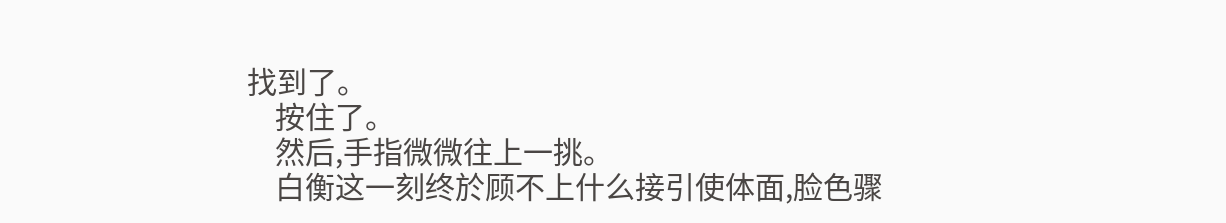找到了。
    按住了。
    然后,手指微微往上一挑。
    白衡这一刻终於顾不上什么接引使体面,脸色骤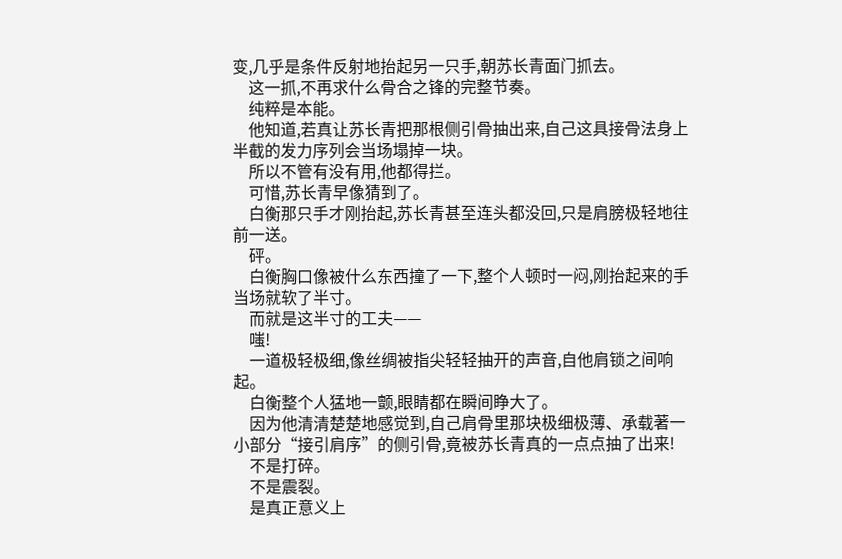变,几乎是条件反射地抬起另一只手,朝苏长青面门抓去。
    这一抓,不再求什么骨合之锋的完整节奏。
    纯粹是本能。
    他知道,若真让苏长青把那根侧引骨抽出来,自己这具接骨法身上半截的发力序列会当场塌掉一块。
    所以不管有没有用,他都得拦。
    可惜,苏长青早像猜到了。
    白衡那只手才刚抬起,苏长青甚至连头都没回,只是肩膀极轻地往前一送。
    砰。
    白衡胸口像被什么东西撞了一下,整个人顿时一闷,刚抬起来的手当场就软了半寸。
    而就是这半寸的工夫——
    嗤!
    一道极轻极细,像丝绸被指尖轻轻抽开的声音,自他肩锁之间响起。
    白衡整个人猛地一颤,眼睛都在瞬间睁大了。
    因为他清清楚楚地感觉到,自己肩骨里那块极细极薄、承载著一小部分“接引肩序”的侧引骨,竟被苏长青真的一点点抽了出来!
    不是打碎。
    不是震裂。
    是真正意义上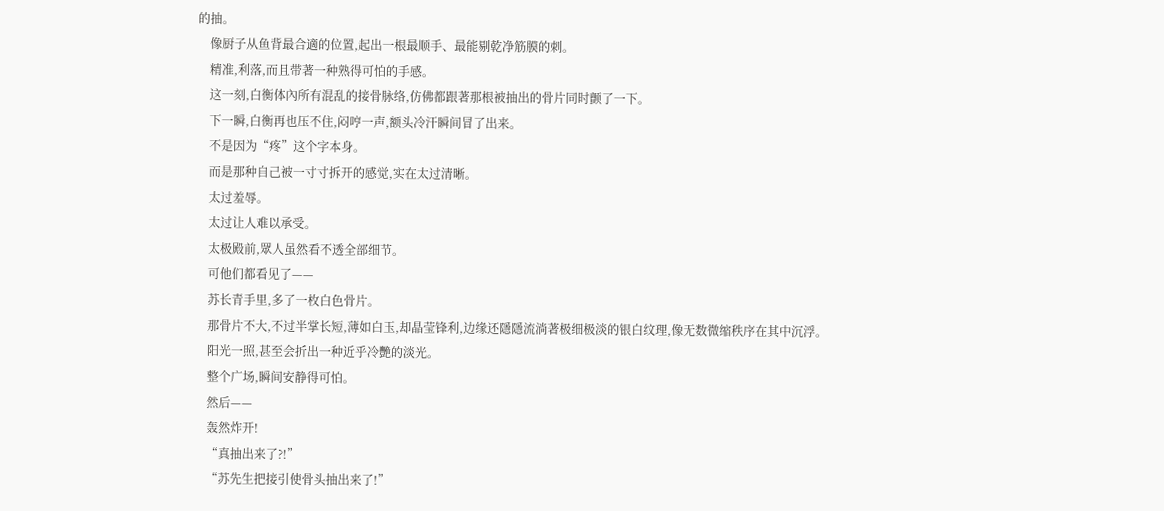的抽。
    像厨子从鱼背最合適的位置,起出一根最顺手、最能剔乾净筋膜的刺。
    精准,利落,而且带著一种熟得可怕的手感。
    这一刻,白衡体內所有混乱的接骨脉络,仿佛都跟著那根被抽出的骨片同时颤了一下。
    下一瞬,白衡再也压不住,闷哼一声,额头冷汗瞬间冒了出来。
    不是因为“疼”这个字本身。
    而是那种自己被一寸寸拆开的感觉,实在太过清晰。
    太过羞辱。
    太过让人难以承受。
    太极殿前,眾人虽然看不透全部细节。
    可他们都看见了——
    苏长青手里,多了一枚白色骨片。
    那骨片不大,不过半掌长短,薄如白玉,却晶莹锋利,边缘还隱隱流淌著极细极淡的银白纹理,像无数微缩秩序在其中沉浮。
    阳光一照,甚至会折出一种近乎冷艷的淡光。
    整个广场,瞬间安静得可怕。
    然后——
    轰然炸开!
    “真抽出来了?!”
    “苏先生把接引使骨头抽出来了!”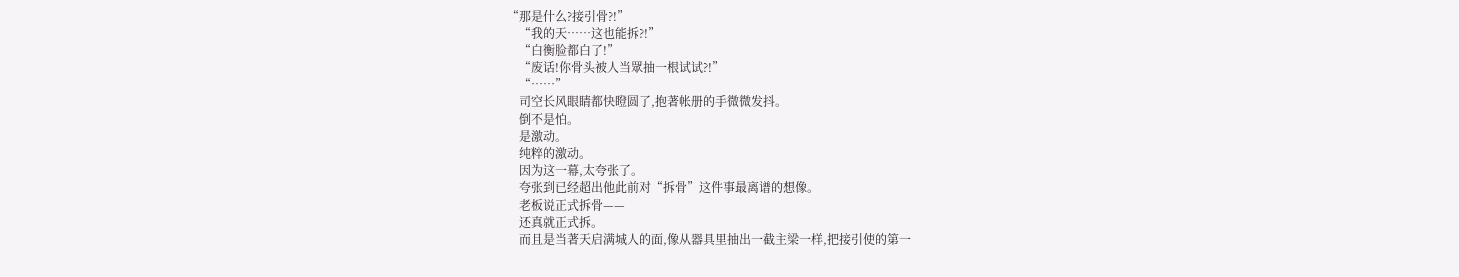“那是什么?接引骨?!”
    “我的天……这也能拆?!”
    “白衡脸都白了!”
    “废话!你骨头被人当眾抽一根试试?!”
    “……”
    司空长风眼睛都快瞪圆了,抱著帐册的手微微发抖。
    倒不是怕。
    是激动。
    纯粹的激动。
    因为这一幕,太夸张了。
    夸张到已经超出他此前对“拆骨”这件事最离谱的想像。
    老板说正式拆骨——
    还真就正式拆。
    而且是当著天启满城人的面,像从器具里抽出一截主梁一样,把接引使的第一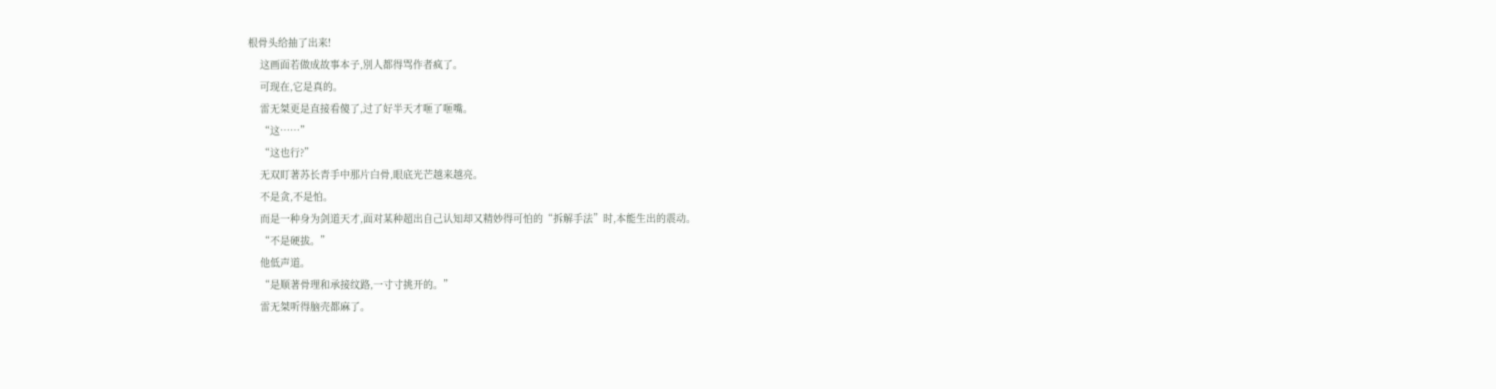根骨头给抽了出来!
    这画面若做成故事本子,別人都得骂作者疯了。
    可现在,它是真的。
    雷无桀更是直接看傻了,过了好半天才咂了咂嘴。
    “这……”
    “这也行?”
    无双盯著苏长青手中那片白骨,眼底光芒越来越亮。
    不是贪,不是怕。
    而是一种身为剑道天才,面对某种超出自己认知却又精妙得可怕的“拆解手法”时,本能生出的震动。
    “不是硬拔。”
    他低声道。
    “是顺著骨理和承接纹路,一寸寸挑开的。”
    雷无桀听得脑壳都麻了。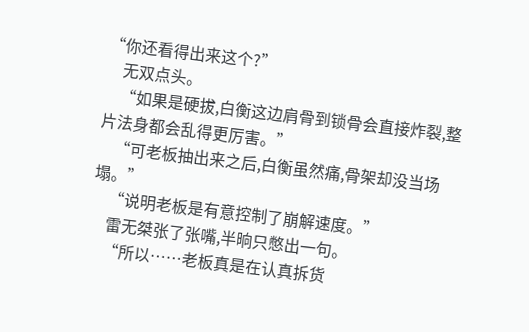“你还看得出来这个?”
    无双点头。
    “如果是硬拔,白衡这边肩骨到锁骨会直接炸裂,整片法身都会乱得更厉害。”
    “可老板抽出来之后,白衡虽然痛,骨架却没当场塌。”
    “说明老板是有意控制了崩解速度。”
    雷无桀张了张嘴,半晌只憋出一句。
    “所以……老板真是在认真拆货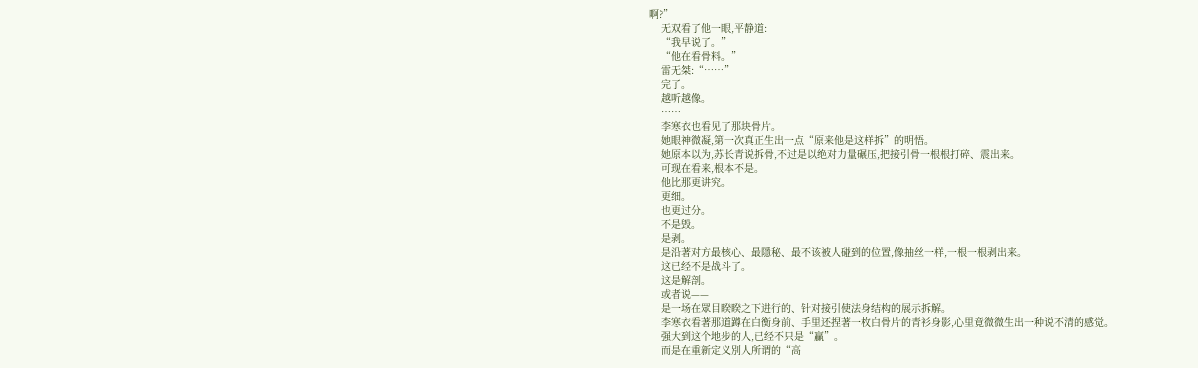啊?”
    无双看了他一眼,平静道:
    “我早说了。”
    “他在看骨料。”
    雷无桀:“……”
    完了。
    越听越像。
    ……
    李寒衣也看见了那块骨片。
    她眼神微凝,第一次真正生出一点“原来他是这样拆”的明悟。
    她原本以为,苏长青说拆骨,不过是以绝对力量碾压,把接引骨一根根打碎、震出来。
    可现在看来,根本不是。
    他比那更讲究。
    更细。
    也更过分。
    不是毁。
    是剥。
    是沿著对方最核心、最隱秘、最不该被人碰到的位置,像抽丝一样,一根一根剥出来。
    这已经不是战斗了。
    这是解剖。
    或者说——
    是一场在眾目睽睽之下进行的、针对接引使法身结构的展示拆解。
    李寒衣看著那道蹲在白衡身前、手里还捏著一枚白骨片的青衫身影,心里竟微微生出一种说不清的感觉。
    强大到这个地步的人,已经不只是“贏”。
    而是在重新定义別人所谓的“高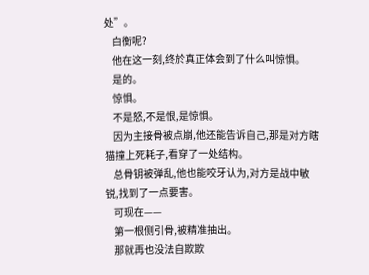处”。
    白衡呢?
    他在这一刻,终於真正体会到了什么叫惊惧。
    是的。
    惊惧。
    不是怒,不是恨,是惊惧。
    因为主接骨被点崩,他还能告诉自己,那是对方瞎猫撞上死耗子,看穿了一处结构。
    总骨钥被弹乱,他也能咬牙认为,对方是战中敏锐,找到了一点要害。
    可现在——
    第一根侧引骨,被精准抽出。
    那就再也没法自欺欺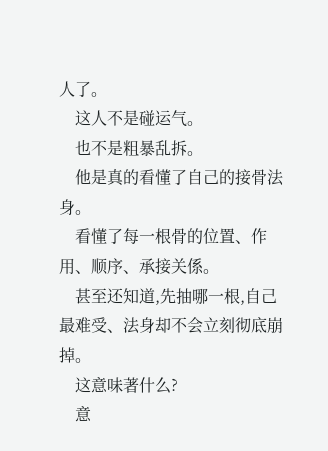人了。
    这人不是碰运气。
    也不是粗暴乱拆。
    他是真的看懂了自己的接骨法身。
    看懂了每一根骨的位置、作用、顺序、承接关係。
    甚至还知道,先抽哪一根,自己最难受、法身却不会立刻彻底崩掉。
    这意味著什么?
    意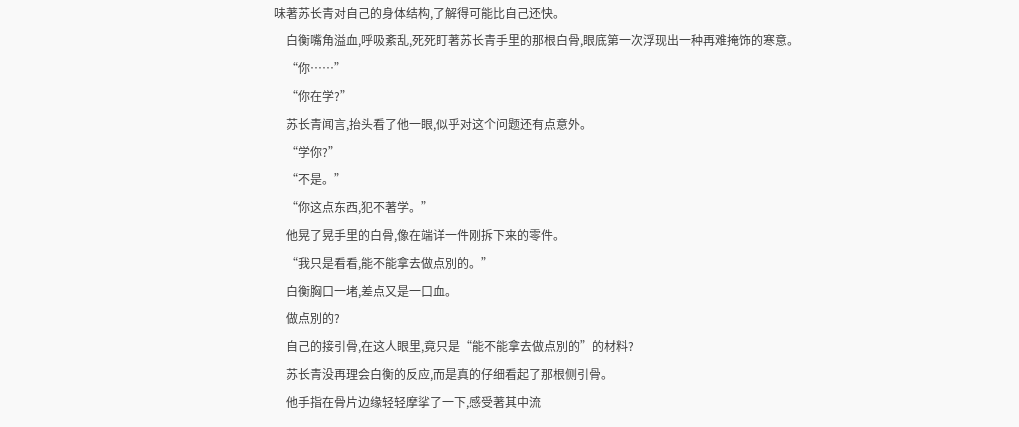味著苏长青对自己的身体结构,了解得可能比自己还快。
    白衡嘴角溢血,呼吸紊乱,死死盯著苏长青手里的那根白骨,眼底第一次浮现出一种再难掩饰的寒意。
    “你……”
    “你在学?”
    苏长青闻言,抬头看了他一眼,似乎对这个问题还有点意外。
    “学你?”
    “不是。”
    “你这点东西,犯不著学。”
    他晃了晃手里的白骨,像在端详一件刚拆下来的零件。
    “我只是看看,能不能拿去做点別的。”
    白衡胸口一堵,差点又是一口血。
    做点別的?
    自己的接引骨,在这人眼里,竟只是“能不能拿去做点別的”的材料?
    苏长青没再理会白衡的反应,而是真的仔细看起了那根侧引骨。
    他手指在骨片边缘轻轻摩挲了一下,感受著其中流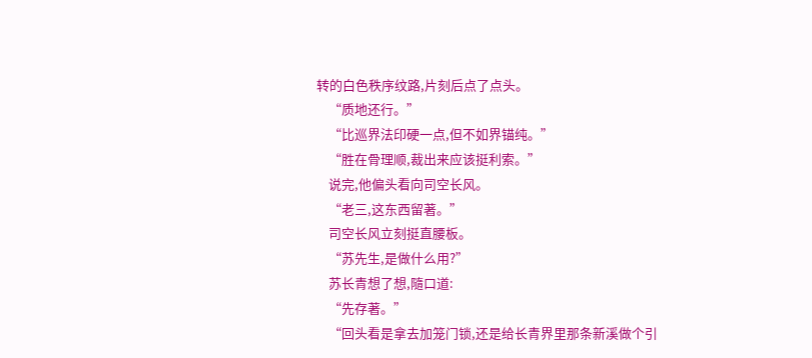转的白色秩序纹路,片刻后点了点头。
    “质地还行。”
    “比巡界法印硬一点,但不如界锚纯。”
    “胜在骨理顺,裁出来应该挺利索。”
    说完,他偏头看向司空长风。
    “老三,这东西留著。”
    司空长风立刻挺直腰板。
    “苏先生,是做什么用?”
    苏长青想了想,隨口道:
    “先存著。”
    “回头看是拿去加笼门锁,还是给长青界里那条新溪做个引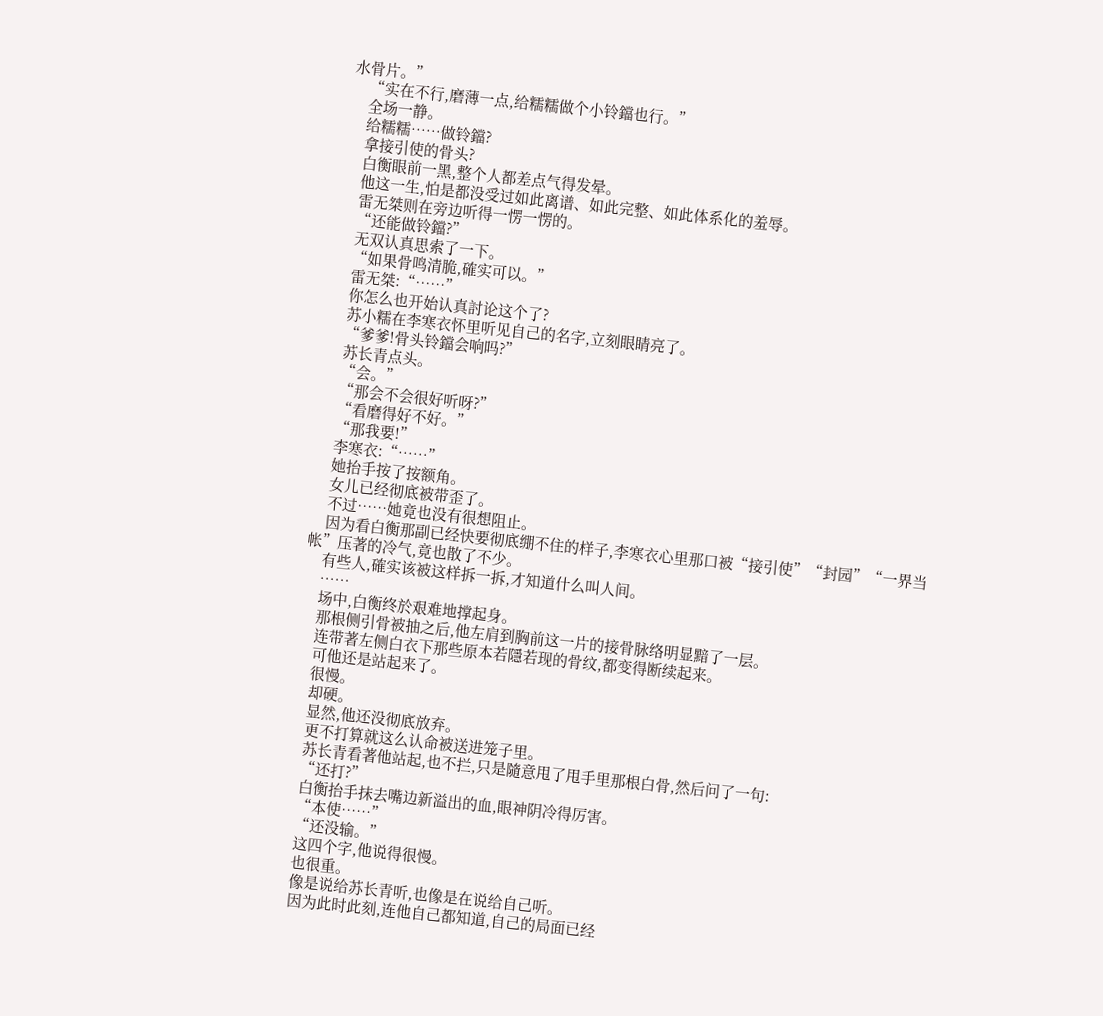水骨片。”
    “实在不行,磨薄一点,给糯糯做个小铃鐺也行。”
    全场一静。
    给糯糯……做铃鐺?
    拿接引使的骨头?
    白衡眼前一黑,整个人都差点气得发晕。
    他这一生,怕是都没受过如此离谱、如此完整、如此体系化的羞辱。
    雷无桀则在旁边听得一愣一愣的。
    “还能做铃鐺?”
    无双认真思索了一下。
    “如果骨鸣清脆,確实可以。”
    雷无桀:“……”
    你怎么也开始认真討论这个了?
    苏小糯在李寒衣怀里听见自己的名字,立刻眼睛亮了。
    “爹爹!骨头铃鐺会响吗?”
    苏长青点头。
    “会。”
    “那会不会很好听呀?”
    “看磨得好不好。”
    “那我要!”
    李寒衣:“……”
    她抬手按了按额角。
    女儿已经彻底被带歪了。
    不过……她竟也没有很想阻止。
    因为看白衡那副已经快要彻底绷不住的样子,李寒衣心里那口被“接引使”“封园”“一界当帐”压著的冷气,竟也散了不少。
    有些人,確实该被这样拆一拆,才知道什么叫人间。
    ……
    场中,白衡终於艰难地撑起身。
    那根侧引骨被抽之后,他左肩到胸前这一片的接骨脉络明显黯了一层。
    连带著左侧白衣下那些原本若隱若现的骨纹,都变得断续起来。
    可他还是站起来了。
    很慢。
    却硬。
    显然,他还没彻底放弃。
    更不打算就这么认命被送进笼子里。
    苏长青看著他站起,也不拦,只是隨意甩了甩手里那根白骨,然后问了一句:
    “还打?”
    白衡抬手抹去嘴边新溢出的血,眼神阴冷得厉害。
    “本使……”
    “还没输。”
    这四个字,他说得很慢。
    也很重。
    像是说给苏长青听,也像是在说给自己听。
    因为此时此刻,连他自己都知道,自己的局面已经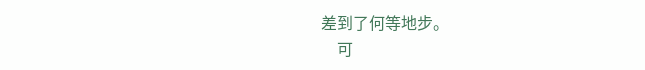差到了何等地步。
    可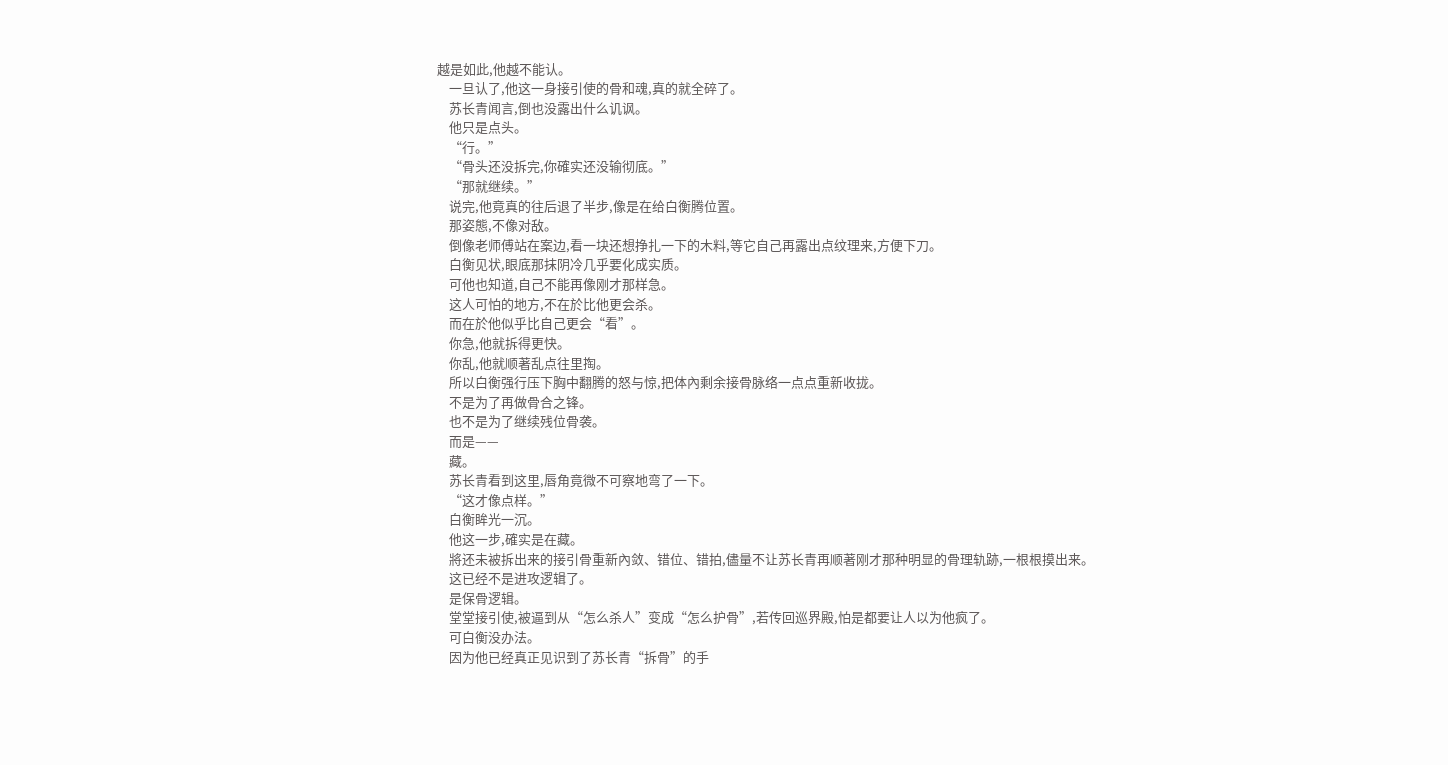越是如此,他越不能认。
    一旦认了,他这一身接引使的骨和魂,真的就全碎了。
    苏长青闻言,倒也没露出什么讥讽。
    他只是点头。
    “行。”
    “骨头还没拆完,你確实还没输彻底。”
    “那就继续。”
    说完,他竟真的往后退了半步,像是在给白衡腾位置。
    那姿態,不像对敌。
    倒像老师傅站在案边,看一块还想挣扎一下的木料,等它自己再露出点纹理来,方便下刀。
    白衡见状,眼底那抹阴冷几乎要化成实质。
    可他也知道,自己不能再像刚才那样急。
    这人可怕的地方,不在於比他更会杀。
    而在於他似乎比自己更会“看”。
    你急,他就拆得更快。
    你乱,他就顺著乱点往里掏。
    所以白衡强行压下胸中翻腾的怒与惊,把体內剩余接骨脉络一点点重新收拢。
    不是为了再做骨合之锋。
    也不是为了继续残位骨袭。
    而是——
    藏。
    苏长青看到这里,唇角竟微不可察地弯了一下。
    “这才像点样。”
    白衡眸光一沉。
    他这一步,確实是在藏。
    將还未被拆出来的接引骨重新內敛、错位、错拍,儘量不让苏长青再顺著刚才那种明显的骨理轨跡,一根根摸出来。
    这已经不是进攻逻辑了。
    是保骨逻辑。
    堂堂接引使,被逼到从“怎么杀人”变成“怎么护骨”,若传回巡界殿,怕是都要让人以为他疯了。
    可白衡没办法。
    因为他已经真正见识到了苏长青“拆骨”的手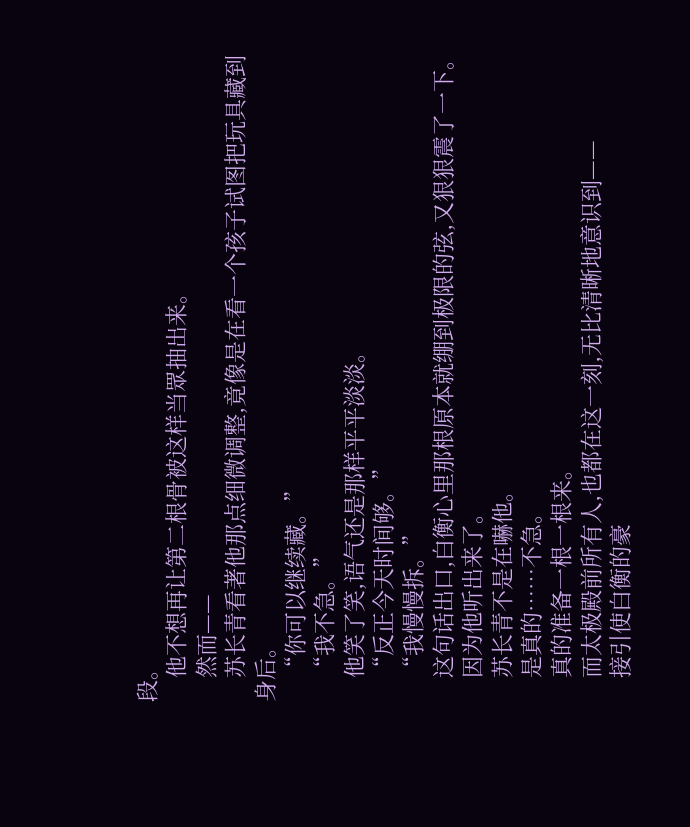段。
    他不想再让第二根骨被这样当眾抽出来。
    然而——
    苏长青看著他那点细微调整,竟像是在看一个孩子试图把玩具藏到身后。
    “你可以继续藏。”
    “我不急。”
    他笑了笑,语气还是那样平平淡淡。
    “反正今天时间够。”
    “我慢慢拆。”
    这句话出口,白衡心里那根原本就绷到极限的弦,又狠狠震了一下。
    因为他听出来了。
    苏长青不是在嚇他。
    是真的……不急。
    真的准备一根一根来。
    而太极殿前所有人,也都在这一刻,无比清晰地意识到——
    接引使白衡的豪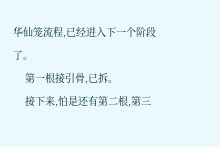华仙笼流程,已经进入下一个阶段了。
    第一根接引骨,已拆。
    接下来,怕是还有第二根,第三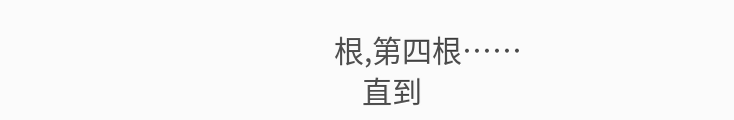根,第四根……
    直到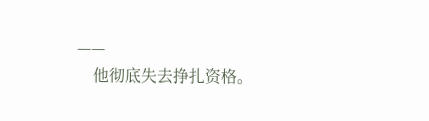——
    他彻底失去挣扎资格。